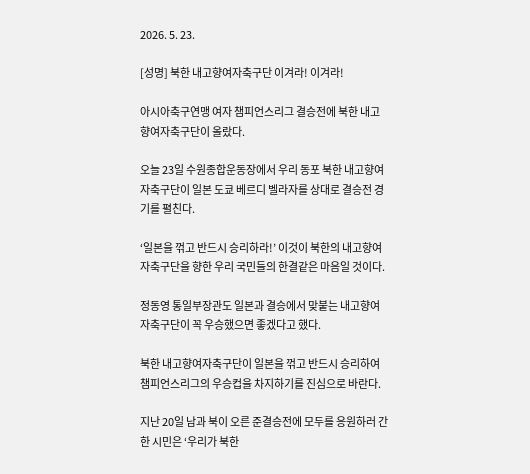2026. 5. 23.

[성명] 북한 내고향여자축구단 이겨라! 이겨라!

아시아축구연맹 여자 챔피언스리그 결승전에 북한 내고향여자축구단이 올랐다.

오늘 23일 수원종합운동장에서 우리 동포 북한 내고향여자축구단이 일본 도쿄 베르디 벨라자를 상대로 결승전 경기를 펼친다.

‘일본을 꺾고 반드시 승리하라!’ 이것이 북한의 내고향여자축구단을 향한 우리 국민들의 한결같은 마음일 것이다.

정동영 통일부장관도 일본과 결승에서 맞붙는 내고향여자축구단이 꼭 우승했으면 좋겠다고 했다.

북한 내고향여자축구단이 일본을 꺾고 반드시 승리하여 챔피언스리그의 우승컵을 차지하기를 진심으로 바란다.

지난 20일 남과 북이 오른 준결승전에 모두를 응원하러 간 한 시민은 ‘우리가 북한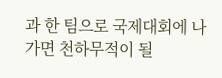과 한 팀으로 국제대회에 나가면 천하무적이 될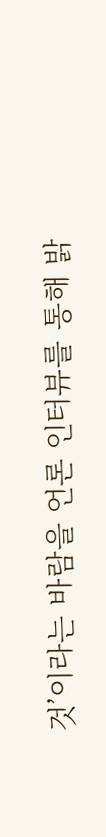것’이라는 바람을 언론 인터뷰를 통해 밝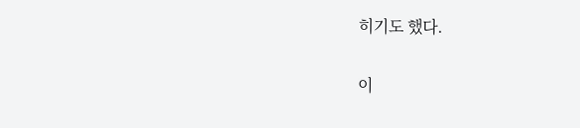히기도 했다.

이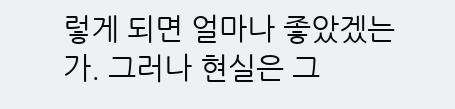렇게 되면 얼마나 좋았겠는가. 그러나 현실은 그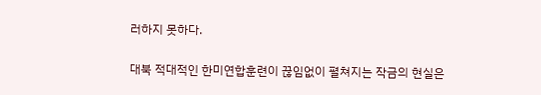러하지 못하다.

대북 적대적인 한미연합훈련이 끊임없이 펼쳐지는 작금의 현실은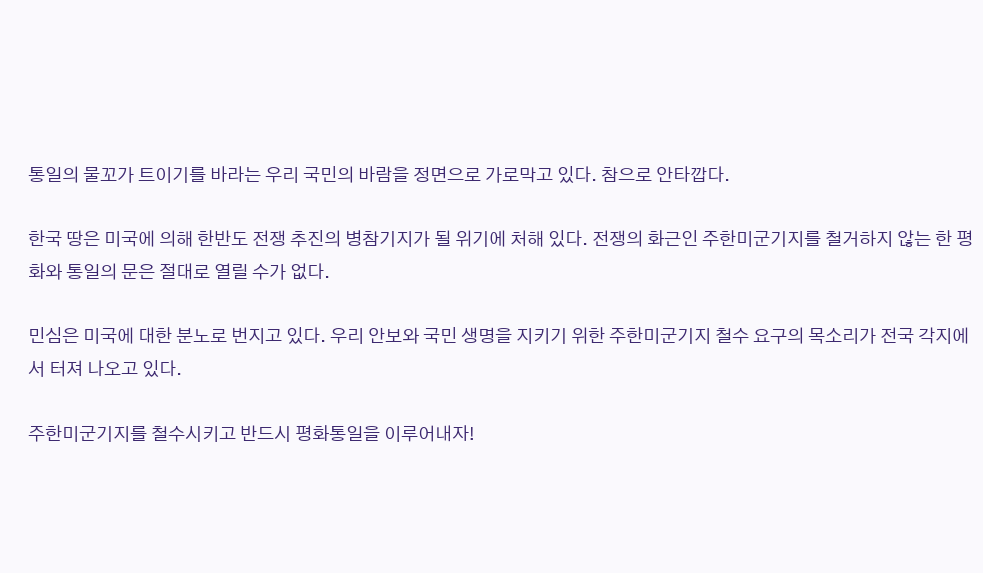통일의 물꼬가 트이기를 바라는 우리 국민의 바람을 정면으로 가로막고 있다. 참으로 안타깝다.

한국 땅은 미국에 의해 한반도 전쟁 추진의 병참기지가 될 위기에 처해 있다. 전쟁의 화근인 주한미군기지를 철거하지 않는 한 평화와 통일의 문은 절대로 열릴 수가 없다.

민심은 미국에 대한 분노로 번지고 있다. 우리 안보와 국민 생명을 지키기 위한 주한미군기지 철수 요구의 목소리가 전국 각지에서 터져 나오고 있다.

주한미군기지를 철수시키고 반드시 평화통일을 이루어내자!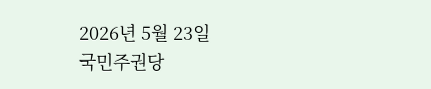2026년 5월 23일
국민주권당